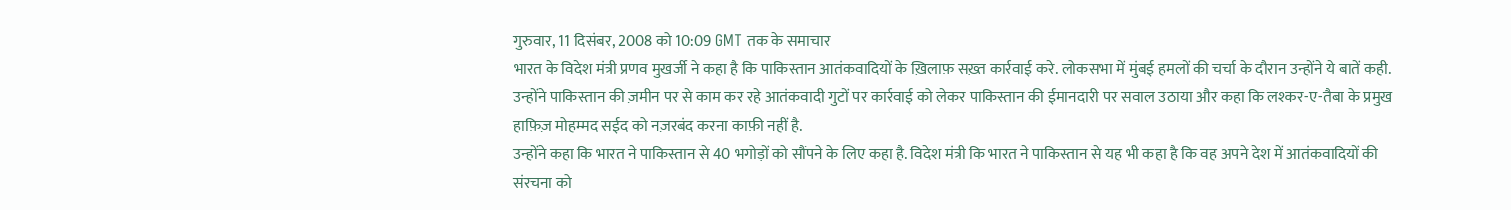गुरुवार, 11 दिसंबर, 2008 को 10:09 GMT तक के समाचार
भारत के विदेश मंत्री प्रणव मुखर्जी ने कहा है कि पाकिस्तान आतंकवादियों के ख़िलाफ़ सख़्त कार्रवाई करे. लोकसभा में मुंबई हमलों की चर्चा के दौरान उन्होंने ये बातें कही.
उन्होंने पाकिस्तान की ज़मीन पर से काम कर रहे आतंकवादी गुटों पर कार्रवाई को लेकर पाकिस्तान की ईमानदारी पर सवाल उठाया और कहा कि लश्कर-ए-तैबा के प्रमुख हाफ़िज़ मोहम्मद सईद को नज़रबंद करना काफ़ी नहीं है.
उन्होंने कहा कि भारत ने पाकिस्तान से 40 भगोड़ों को सौंपने के लिए कहा है. विदेश मंत्री कि भारत ने पाकिस्तान से यह भी कहा है कि वह अपने देश में आतंकवादियों की संरचना को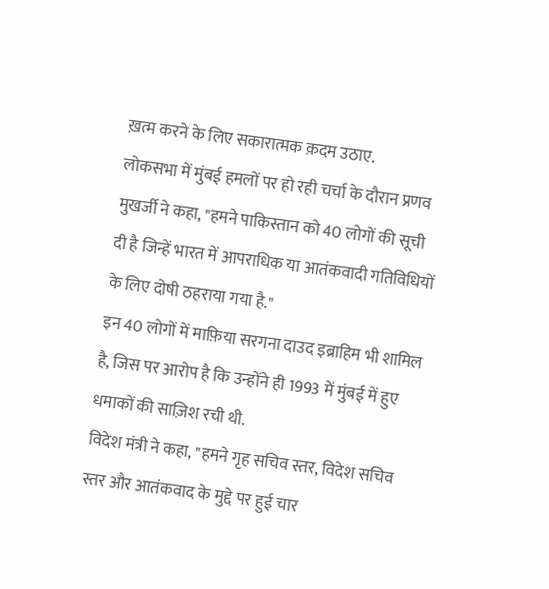ख़त्म करने के लिए सकारात्मक क़दम उठाए.
लोकसभा में मुंबई हमलों पर हो रही चर्चा के दौरान प्रणव मुखर्जी ने कहा, "हमने पाकिस्तान को 40 लोगों की सूची दी है जिन्हें भारत में आपराधिक या आतंकवादी गतिविधियों के लिए दोषी ठहराया गया है."
इन 40 लोगों में माफ़िया सरगना दाउद इब्राहिम भी शामिल है, जिस पर आरोप है कि उन्होंने ही 1993 में मुंबई में हुए धमाकों की साज़िश रची थी.
विदेश मंत्री ने कहा, "हमने गृह सचिव स्तर, विदेश सचिव स्तर और आतंकवाद के मुद्दे पर हुई चार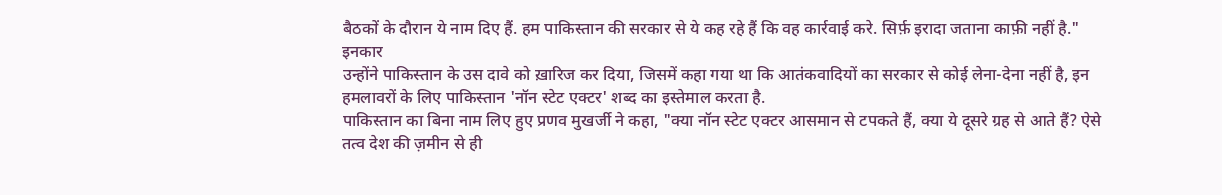बैठकों के दौरान ये नाम दिए हैं. हम पाकिस्तान की सरकार से ये कह रहे हैं कि वह कार्रवाई करे. सिर्फ़ इरादा जताना काफ़ी नहीं है."
इनकार
उन्होंने पाकिस्तान के उस दावे को ख़ारिज कर दिया, जिसमें कहा गया था कि आतंकवादियों का सरकार से कोई लेना-देना नहीं है, इन हमलावरों के लिए पाकिस्तान 'नॉन स्टेट एक्टर' शब्द का इस्तेमाल करता है.
पाकिस्तान का बिना नाम लिए हुए प्रणव मुखर्जी ने कहा, "क्या नॉन स्टेट एक्टर आसमान से टपकते हैं, क्या ये दूसरे ग्रह से आते हैं? ऐसे तत्व देश की ज़मीन से ही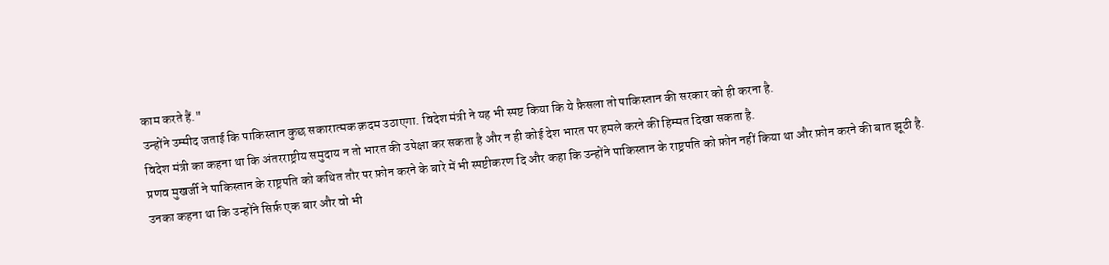काम करते हैं."
उन्होंने उम्मीद जताई कि पाकिस्तान कुछ सकारात्मक क़दम उठाएगा. विदेश मंत्री ने यह भी स्पष्ट किया कि ये फ़ैसला तो पाकिस्तान की सरकार को ही करना है.
विदेश मंत्री का कहना था कि अंतरराष्ट्रीय समुदाय न तो भारत की उपेक्षा कर सकता है और न ही कोई देश भारत पर हमले करने की हिम्मत दिखा सकता है.
प्रणव मुखर्जी ने पाकिस्तान के राष्ट्रपति को कथित तौर पर फ़ोन करने के बारे में भी स्पष्टीकरण दि और कहा कि उन्होंने पाकिस्तान के राष्ट्रपति को फ़ोन नहीं किया था और फ़ोन करने की बात झूठी है.
उनका कहना था कि उन्होंने सिर्फ़ एक बार और वो भी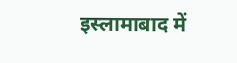इस्लामाबाद में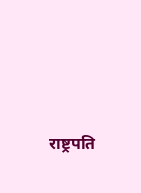राष्ट्रपति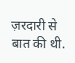ज़रदारी से बात की थी.